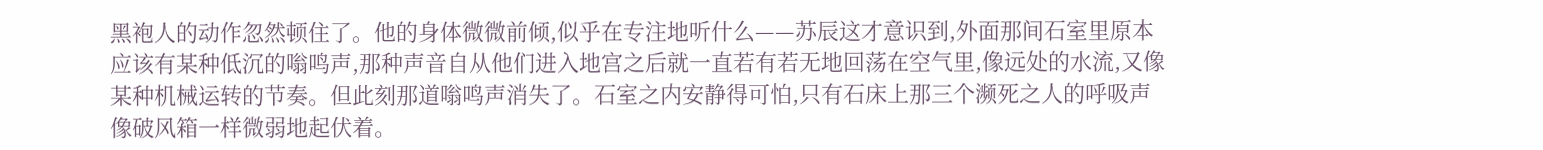黑袍人的动作忽然顿住了。他的身体微微前倾,似乎在专注地听什么——苏辰这才意识到,外面那间石室里原本应该有某种低沉的嗡鸣声,那种声音自从他们进入地宫之后就一直若有若无地回荡在空气里,像远处的水流,又像某种机械运转的节奏。但此刻那道嗡鸣声消失了。石室之内安静得可怕,只有石床上那三个濒死之人的呼吸声像破风箱一样微弱地起伏着。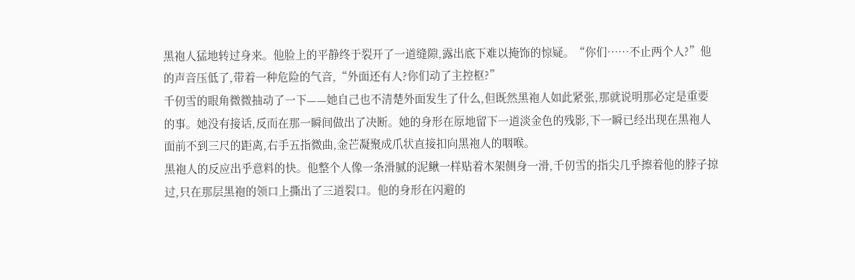黑袍人猛地转过身来。他脸上的平静终于裂开了一道缝隙,露出底下难以掩饰的惊疑。“你们……不止两个人?”他的声音压低了,带着一种危险的气音,“外面还有人?你们动了主控枢?”
千仞雪的眼角微微抽动了一下——她自己也不清楚外面发生了什么,但既然黑袍人如此紧张,那就说明那必定是重要的事。她没有接话,反而在那一瞬间做出了决断。她的身形在原地留下一道淡金色的残影,下一瞬已经出现在黑袍人面前不到三尺的距离,右手五指微曲,金芒凝聚成爪状直接扣向黑袍人的咽喉。
黑袍人的反应出乎意料的快。他整个人像一条滑腻的泥鳅一样贴着木架侧身一滑,千仞雪的指尖几乎擦着他的脖子掠过,只在那层黑袍的领口上撕出了三道裂口。他的身形在闪避的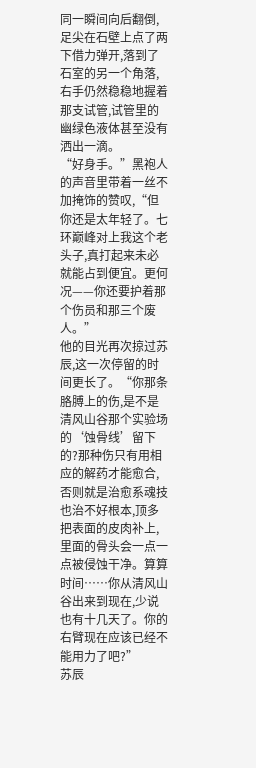同一瞬间向后翻倒,足尖在石壁上点了两下借力弹开,落到了石室的另一个角落,右手仍然稳稳地握着那支试管,试管里的幽绿色液体甚至没有洒出一滴。
“好身手。”黑袍人的声音里带着一丝不加掩饰的赞叹,“但你还是太年轻了。七环巅峰对上我这个老头子,真打起来未必就能占到便宜。更何况——你还要护着那个伤员和那三个废人。”
他的目光再次掠过苏辰,这一次停留的时间更长了。“你那条胳膊上的伤,是不是清风山谷那个实验场的‘蚀骨线’留下的?那种伤只有用相应的解药才能愈合,否则就是治愈系魂技也治不好根本,顶多把表面的皮肉补上,里面的骨头会一点一点被侵蚀干净。算算时间……你从清风山谷出来到现在,少说也有十几天了。你的右臂现在应该已经不能用力了吧?”
苏辰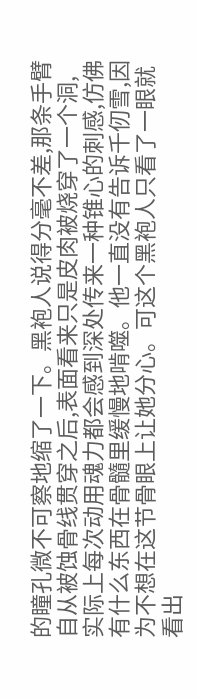的瞳孔微不可察地缩了一下。黑袍人说得分毫不差,那条手臂自从被蚀骨线贯穿之后,表面看来只是皮肉被烧穿了一个洞,实际上每次动用魂力都会感到深处传来一种锥心的刺感,仿佛有什么东西在骨髓里缓慢地啃噬。他一直没有告诉千仞雪,因为不想在这节骨眼上让她分心。可这个黑袍人只看了一眼就看出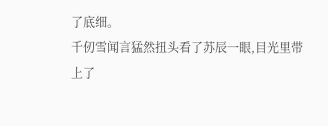了底细。
千仞雪闻言猛然扭头看了苏辰一眼,目光里带上了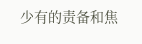少有的责备和焦